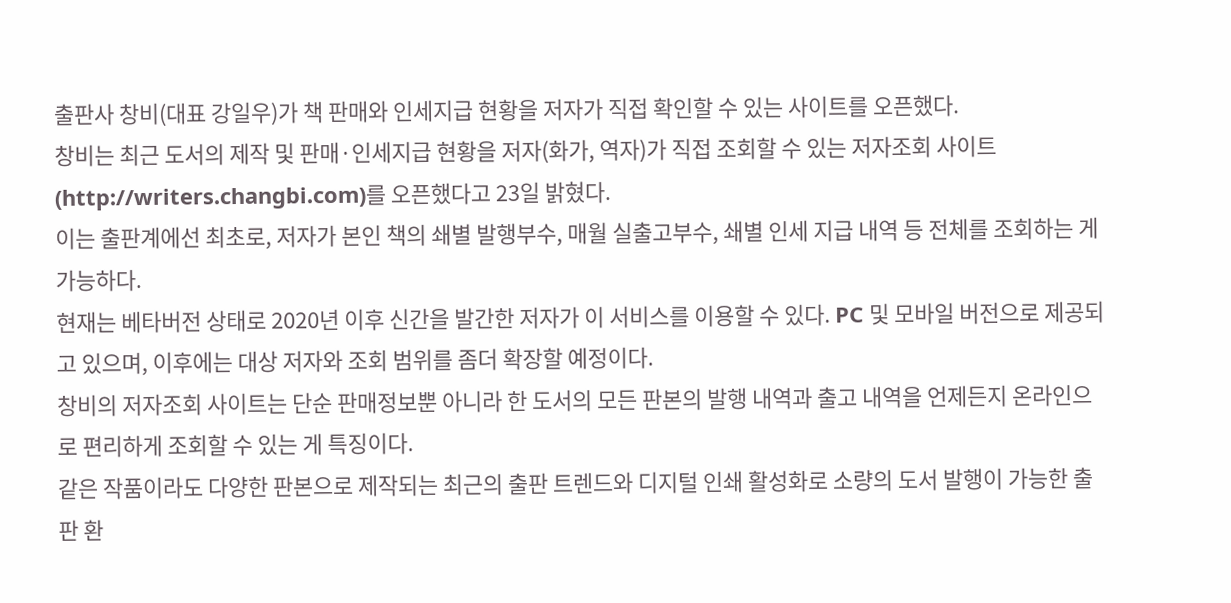출판사 창비(대표 강일우)가 책 판매와 인세지급 현황을 저자가 직접 확인할 수 있는 사이트를 오픈했다.
창비는 최근 도서의 제작 및 판매·인세지급 현황을 저자(화가, 역자)가 직접 조회할 수 있는 저자조회 사이트(http://writers.changbi.com)를 오픈했다고 23일 밝혔다.
이는 출판계에선 최초로, 저자가 본인 책의 쇄별 발행부수, 매월 실출고부수, 쇄별 인세 지급 내역 등 전체를 조회하는 게 가능하다.
현재는 베타버전 상태로 2020년 이후 신간을 발간한 저자가 이 서비스를 이용할 수 있다. PC 및 모바일 버전으로 제공되고 있으며, 이후에는 대상 저자와 조회 범위를 좀더 확장할 예정이다.
창비의 저자조회 사이트는 단순 판매정보뿐 아니라 한 도서의 모든 판본의 발행 내역과 출고 내역을 언제든지 온라인으로 편리하게 조회할 수 있는 게 특징이다.
같은 작품이라도 다양한 판본으로 제작되는 최근의 출판 트렌드와 디지털 인쇄 활성화로 소량의 도서 발행이 가능한 출판 환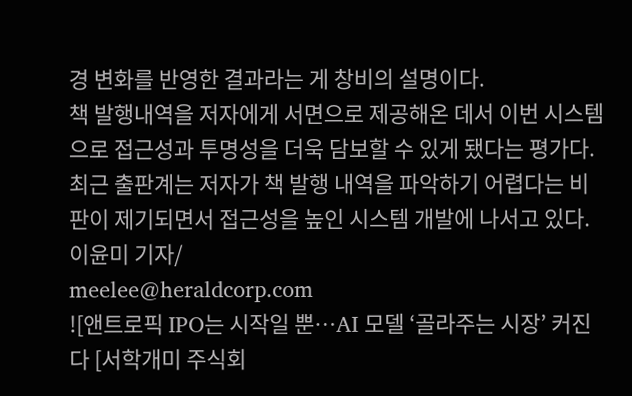경 변화를 반영한 결과라는 게 창비의 설명이다.
책 발행내역을 저자에게 서면으로 제공해온 데서 이번 시스템으로 접근성과 투명성을 더욱 담보할 수 있게 됐다는 평가다.
최근 출판계는 저자가 책 발행 내역을 파악하기 어렵다는 비판이 제기되면서 접근성을 높인 시스템 개발에 나서고 있다.
이윤미 기자/
meelee@heraldcorp.com
![앤트로픽 IPO는 시작일 뿐…AI 모델 ‘골라주는 시장’ 커진다 [서학개미 주식회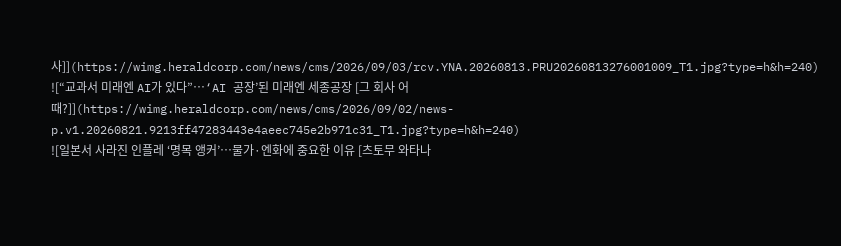사]](https://wimg.heraldcorp.com/news/cms/2026/09/03/rcv.YNA.20260813.PRU20260813276001009_T1.jpg?type=h&h=240)
![“교과서 미래엔 AI가 있다”…‘AI 공장’된 미래엔 세종공장 [그 회사 어때?]](https://wimg.heraldcorp.com/news/cms/2026/09/02/news-p.v1.20260821.9213ff47283443e4aeec745e2b971c31_T1.jpg?type=h&h=240)
![일본서 사라진 인플레 ‘명목 앵커’…물가·엔화에 중요한 이유 [츠토무 와타나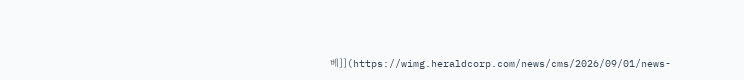베]](https://wimg.heraldcorp.com/news/cms/2026/09/01/news-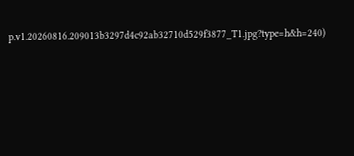p.v1.20260816.209013b3297d4c92ab32710d529f3877_T1.jpg?type=h&h=240)